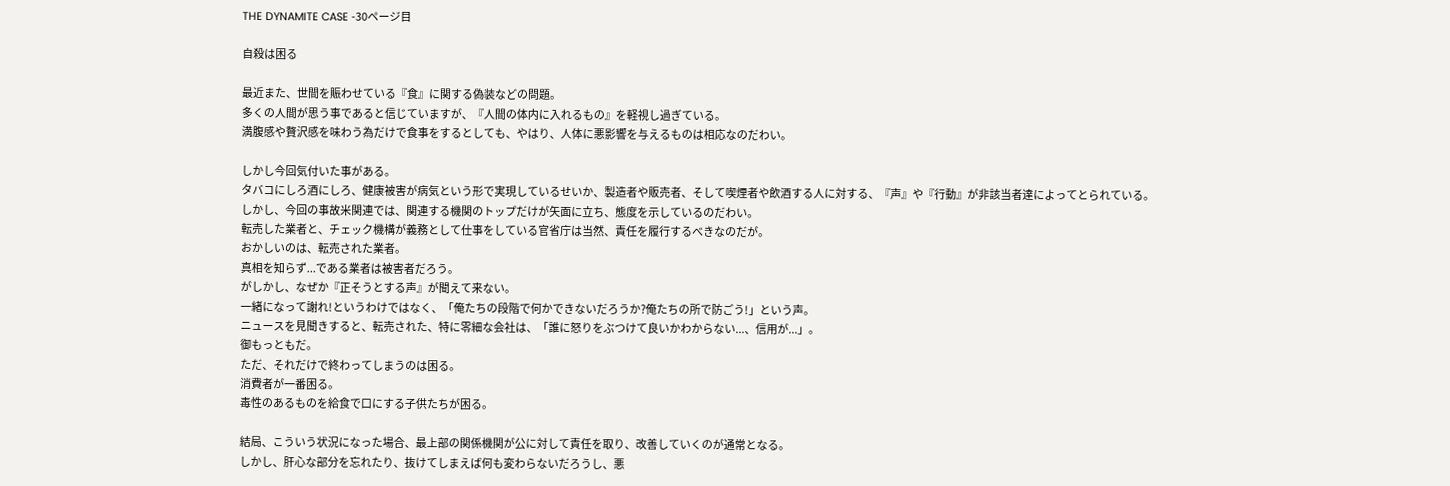THE DYNAMITE CASE -30ページ目

自殺は困る

最近また、世間を賑わせている『食』に関する偽装などの問題。
多くの人間が思う事であると信じていますが、『人間の体内に入れるもの』を軽視し過ぎている。
満腹感や贅沢感を味わう為だけで食事をするとしても、やはり、人体に悪影響を与えるものは相応なのだわい。

しかし今回気付いた事がある。
タバコにしろ酒にしろ、健康被害が病気という形で実現しているせいか、製造者や販売者、そして喫煙者や飲酒する人に対する、『声』や『行動』が非該当者達によってとられている。
しかし、今回の事故米関連では、関連する機関のトップだけが矢面に立ち、態度を示しているのだわい。
転売した業者と、チェック機構が義務として仕事をしている官省庁は当然、責任を履行するべきなのだが。
おかしいのは、転売された業者。
真相を知らず...である業者は被害者だろう。
がしかし、なぜか『正そうとする声』が聞えて来ない。
一緒になって謝れ!というわけではなく、「俺たちの段階で何かできないだろうか?俺たちの所で防ごう!」という声。
ニュースを見聞きすると、転売された、特に零細な会社は、「誰に怒りをぶつけて良いかわからない...、信用が...」。
御もっともだ。
ただ、それだけで終わってしまうのは困る。
消費者が一番困る。
毒性のあるものを給食で口にする子供たちが困る。

結局、こういう状況になった場合、最上部の関係機関が公に対して責任を取り、改善していくのが通常となる。
しかし、肝心な部分を忘れたり、抜けてしまえば何も変わらないだろうし、悪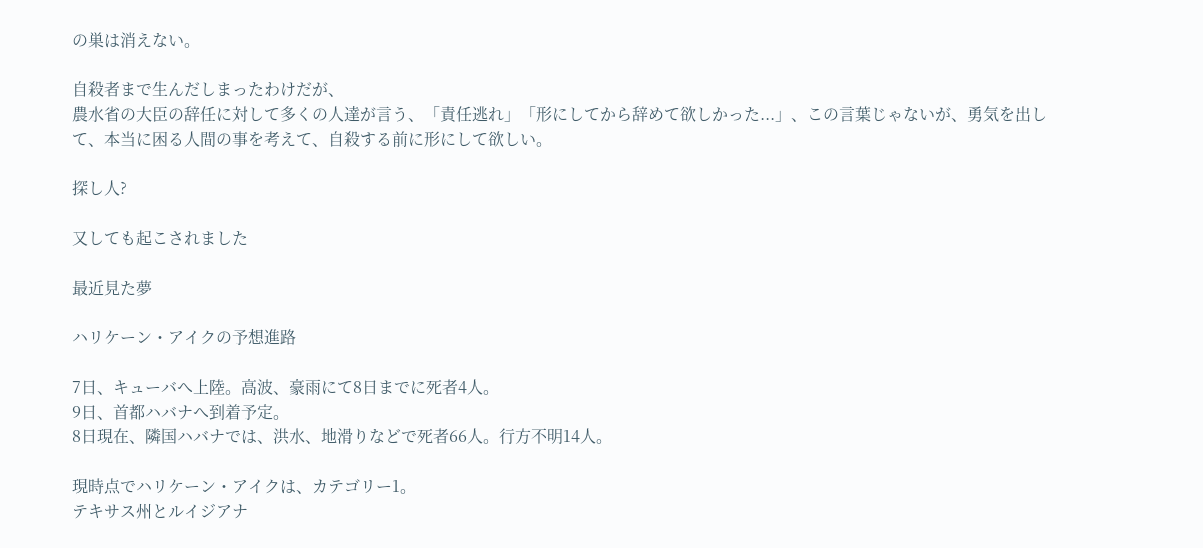の巣は消えない。

自殺者まで生んだしまったわけだが、
農水省の大臣の辞任に対して多くの人達が言う、「責任逃れ」「形にしてから辞めて欲しかった...」、この言葉じゃないが、勇気を出して、本当に困る人間の事を考えて、自殺する前に形にして欲しい。

探し人?

又しても起こされました

最近見た夢

ハリケーン・アイクの予想進路

7日、キューバへ上陸。高波、豪雨にて8日までに死者4人。
9日、首都ハバナへ到着予定。
8日現在、隣国ハバナでは、洪水、地滑りなどで死者66人。行方不明14人。

現時点でハリケーン・アイクは、カテゴリー1。
テキサス州とルイジアナ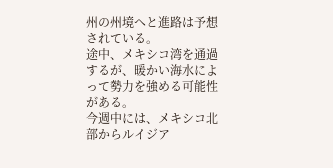州の州境へと進路は予想されている。
途中、メキシコ湾を通過するが、暖かい海水によって勢力を強める可能性がある。
今週中には、メキシコ北部からルイジア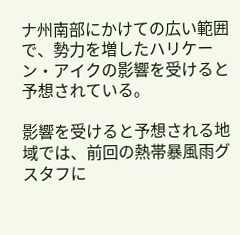ナ州南部にかけての広い範囲で、勢力を増したハリケーン・アイクの影響を受けると予想されている。

影響を受けると予想される地域では、前回の熱帯暴風雨グスタフに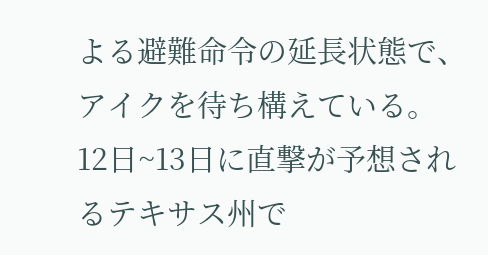よる避難命令の延長状態で、アイクを待ち構えている。
12日~13日に直撃が予想されるテキサス州で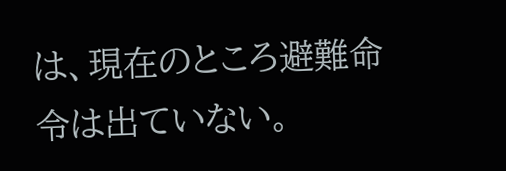は、現在のところ避難命令は出ていない。